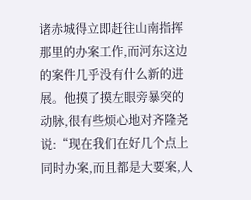诸赤城得立即赶往山南指挥那里的办案工作,而河东这边的案件几乎没有什么新的进展。他摸了摸左眼旁暴突的动脉,很有些烦心地对齐隆尧说:“现在我们在好几个点上同时办案,而且都是大要案,人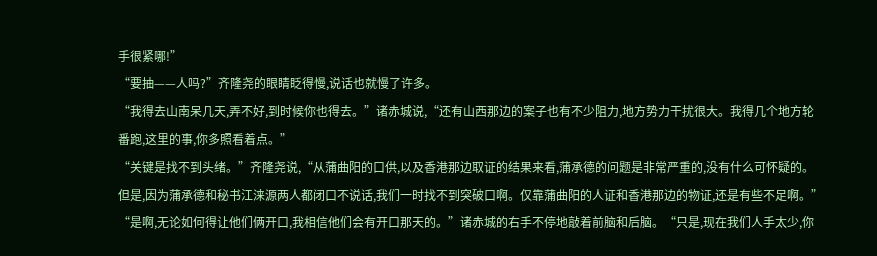手很紧哪!”
“要抽——人吗?”齐隆尧的眼睛眨得慢,说话也就慢了许多。
“我得去山南呆几天,弄不好,到时候你也得去。”诸赤城说,“还有山西那边的案子也有不少阻力,地方势力干扰很大。我得几个地方轮番跑,这里的事,你多照看着点。”
“关键是找不到头绪。”齐隆尧说,“从蒲曲阳的口供,以及香港那边取证的结果来看,蒲承德的问题是非常严重的,没有什么可怀疑的。但是,因为蒲承德和秘书江涞源两人都闭口不说话,我们一时找不到突破口啊。仅靠蒲曲阳的人证和香港那边的物证,还是有些不足啊。”
“是啊,无论如何得让他们俩开口,我相信他们会有开口那天的。”诸赤城的右手不停地敲着前脑和后脑。“只是,现在我们人手太少,你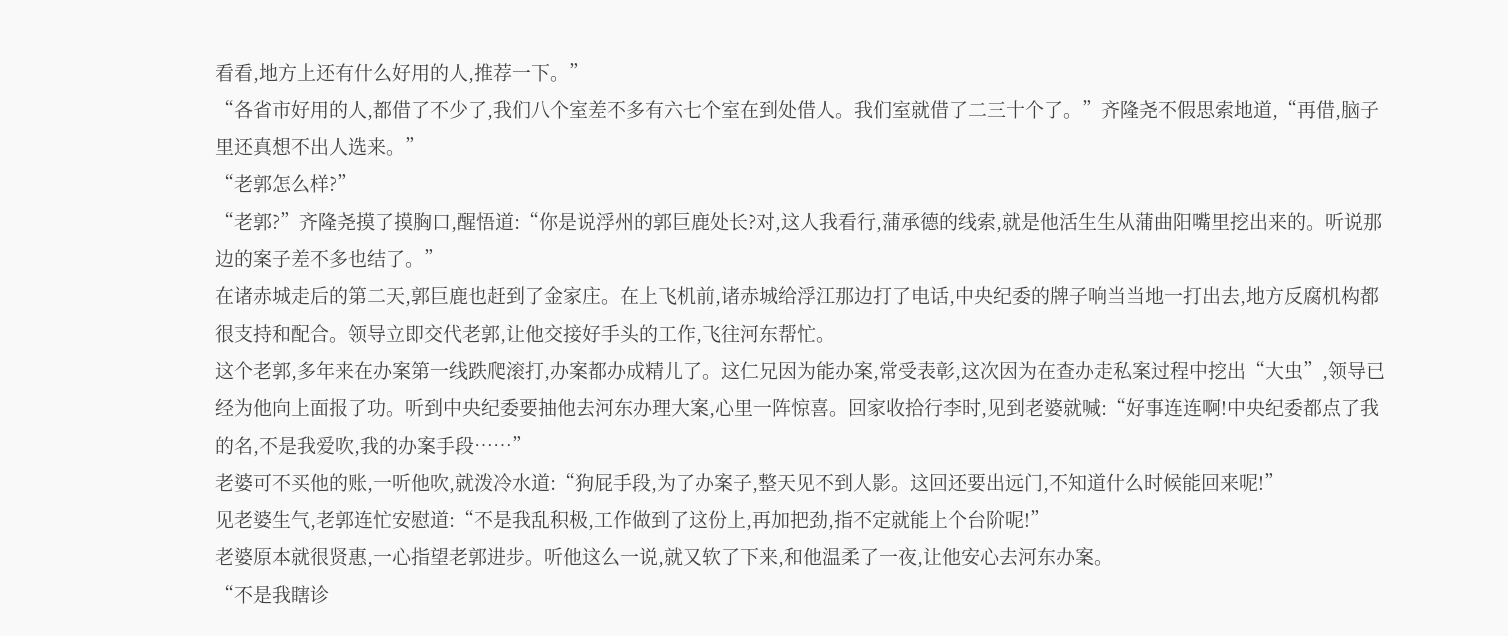看看,地方上还有什么好用的人,推荐一下。”
“各省市好用的人,都借了不少了,我们八个室差不多有六七个室在到处借人。我们室就借了二三十个了。”齐隆尧不假思索地道,“再借,脑子里还真想不出人选来。”
“老郭怎么样?”
“老郭?”齐隆尧摸了摸胸口,醒悟道:“你是说浮州的郭巨鹿处长?对,这人我看行,蒲承德的线索,就是他活生生从蒲曲阳嘴里挖出来的。听说那边的案子差不多也结了。”
在诸赤城走后的第二天,郭巨鹿也赶到了金家庄。在上飞机前,诸赤城给浮江那边打了电话,中央纪委的牌子响当当地一打出去,地方反腐机构都很支持和配合。领导立即交代老郭,让他交接好手头的工作,飞往河东帮忙。
这个老郭,多年来在办案第一线跌爬滚打,办案都办成精儿了。这仁兄因为能办案,常受表彰,这次因为在查办走私案过程中挖出“大虫”,领导已经为他向上面报了功。听到中央纪委要抽他去河东办理大案,心里一阵惊喜。回家收拾行李时,见到老婆就喊:“好事连连啊!中央纪委都点了我的名,不是我爱吹,我的办案手段……”
老婆可不买他的账,一听他吹,就泼冷水道:“狗屁手段,为了办案子,整天见不到人影。这回还要出远门,不知道什么时候能回来呢!”
见老婆生气,老郭连忙安慰道:“不是我乱积极,工作做到了这份上,再加把劲,指不定就能上个台阶呢!”
老婆原本就很贤惠,一心指望老郭进步。听他这么一说,就又软了下来,和他温柔了一夜,让他安心去河东办案。
“不是我瞎诊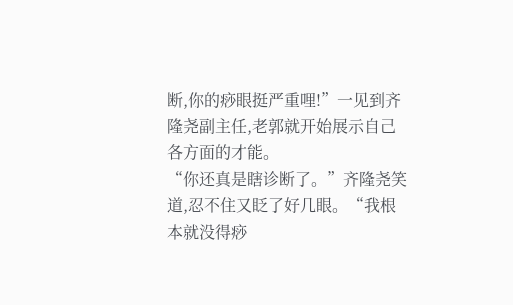断,你的痧眼挺严重哩!”一见到齐隆尧副主任,老郭就开始展示自己各方面的才能。
“你还真是瞎诊断了。”齐隆尧笑道,忍不住又眨了好几眼。“我根本就没得痧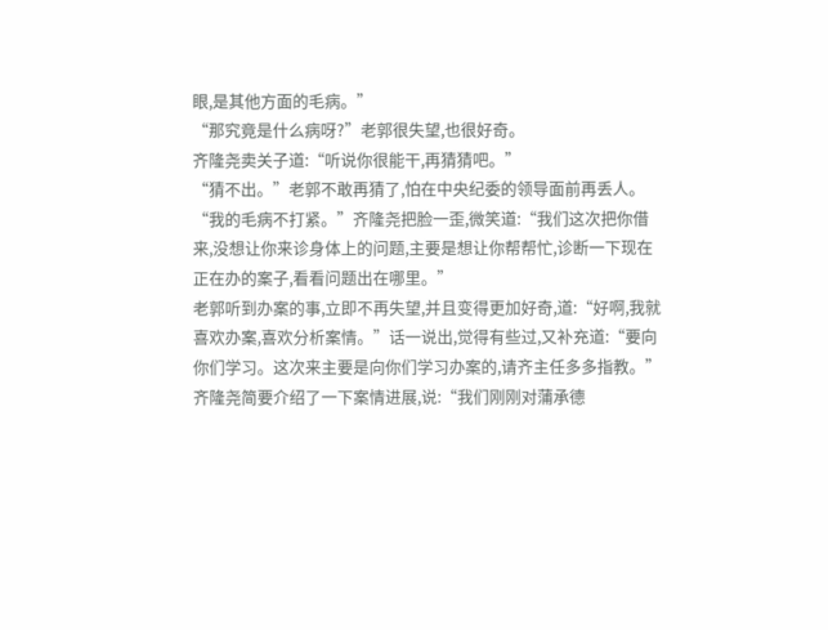眼,是其他方面的毛病。”
“那究竟是什么病呀?”老郭很失望,也很好奇。
齐隆尧卖关子道:“听说你很能干,再猜猜吧。”
“猜不出。”老郭不敢再猜了,怕在中央纪委的领导面前再丢人。
“我的毛病不打紧。”齐隆尧把脸一歪,微笑道:“我们这次把你借来,没想让你来诊身体上的问题,主要是想让你帮帮忙,诊断一下现在正在办的案子,看看问题出在哪里。”
老郭听到办案的事,立即不再失望,并且变得更加好奇,道:“好啊,我就喜欢办案,喜欢分析案情。”话一说出,觉得有些过,又补充道:“要向你们学习。这次来主要是向你们学习办案的,请齐主任多多指教。”
齐隆尧简要介绍了一下案情进展,说:“我们刚刚对蒲承德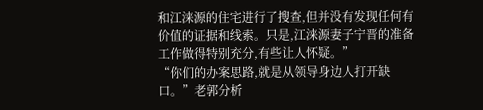和江涞源的住宅进行了搜查,但并没有发现任何有价值的证据和线索。只是,江涞源妻子宁晋的准备工作做得特别充分,有些让人怀疑。”
“你们的办案思路,就是从领导身边人打开缺口。”老郭分析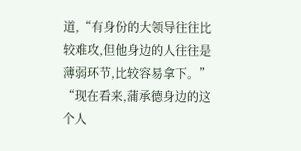道,“有身份的大领导往往比较难攻,但他身边的人往往是薄弱环节,比较容易拿下。”
“现在看来,蒲承德身边的这个人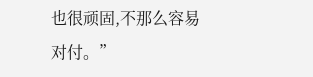也很顽固,不那么容易对付。”